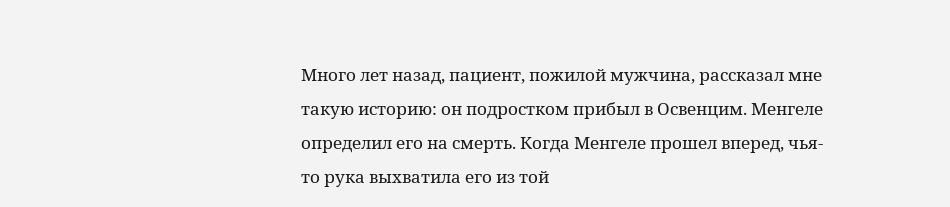Много лет назад, пациент, пожилой мужчина, рассказал мне такую историю: он подростком прибыл в Освенцим. Менгеле определил его на смерть. Когда Менгеле прошел вперед, чья-то рука выхватила его из той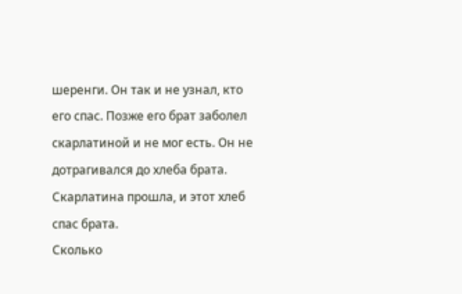шеренги. Он так и не узнал, кто его спас. Позже его брат заболел скарлатиной и не мог есть. Он не дотрагивался до хлеба брата. Скарлатина прошла, и этот хлеб спас брата.
Сколько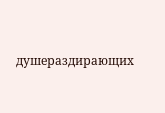душераздирающих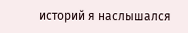историй я наслышался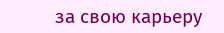за свою карьеру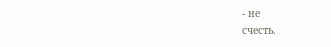- не
счесть.